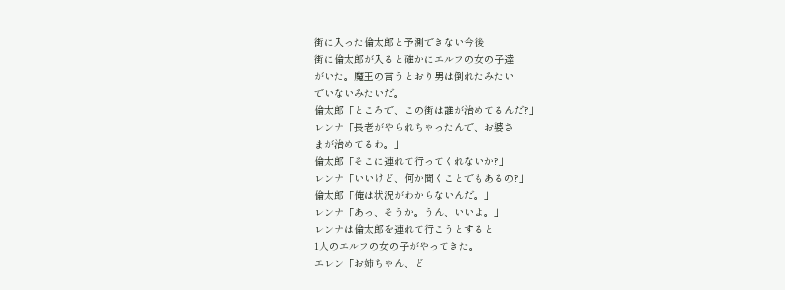街に入った倫太郎と予測できない今後
街に倫太郎が入ると確かにエルフの女の子達
がいた。魔王の言うとおり男は倒れたみたい
でいないみたいだ。
倫太郎「ところで、この街は誰が治めてるんだ?」
レンナ「長老がやられちゃったんで、お婆さ
まが治めてるわ。」
倫太郎「そこに連れて行ってくれないか?」
レンナ「いいけど、何か聞くことでもあるの?」
倫太郎「俺は状況がわからないんだ。」
レンナ「あっ、そうか。うん、いいよ。」
レンナは倫太郎を連れて行こうとすると
1人のエルフの女の子がやってきた。
エレン「お姉ちゃん、ど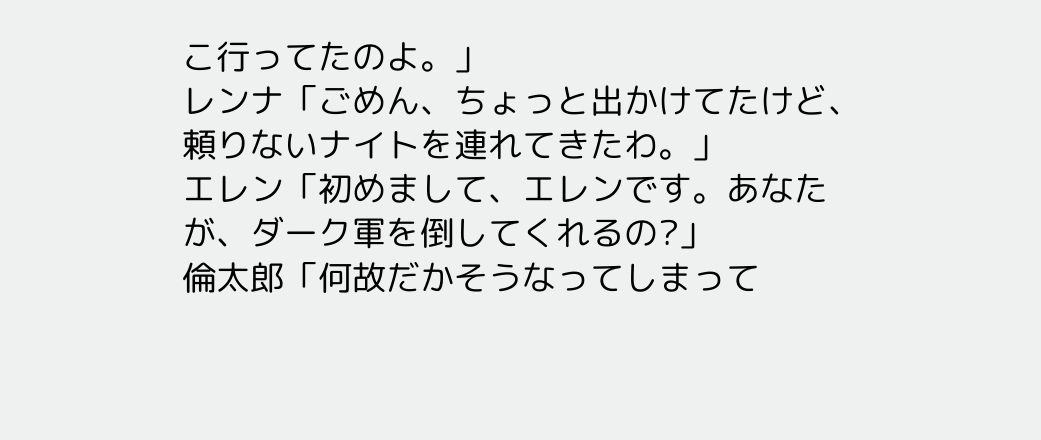こ行ってたのよ。」
レンナ「ごめん、ちょっと出かけてたけど、
頼りないナイトを連れてきたわ。」
エレン「初めまして、エレンです。あなた
が、ダーク軍を倒してくれるの?」
倫太郎「何故だかそうなってしまって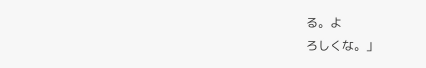る。よ
ろしくな。」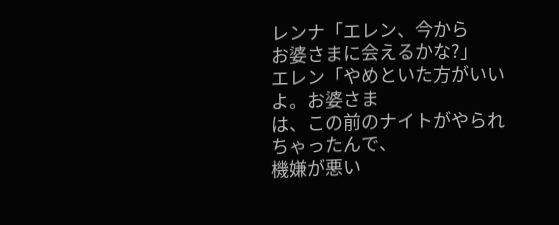レンナ「エレン、今から
お婆さまに会えるかな?」
エレン「やめといた方がいいよ。お婆さま
は、この前のナイトがやられちゃったんで、
機嫌が悪い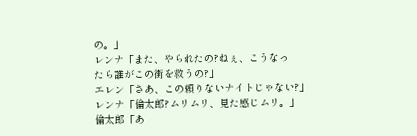の。」
レンナ「また、やられたの?ねぇ、こうなっ
たら誰がこの街を救うの?」
エレン「さあ、この頼りないナイトじゃない?」
レンナ「倫太郎?ムリムリ、見た感じムリ。」
倫太郎「あ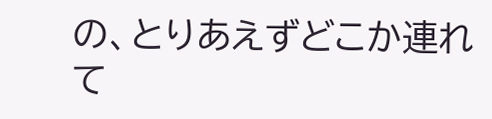の、とりあえずどこか連れて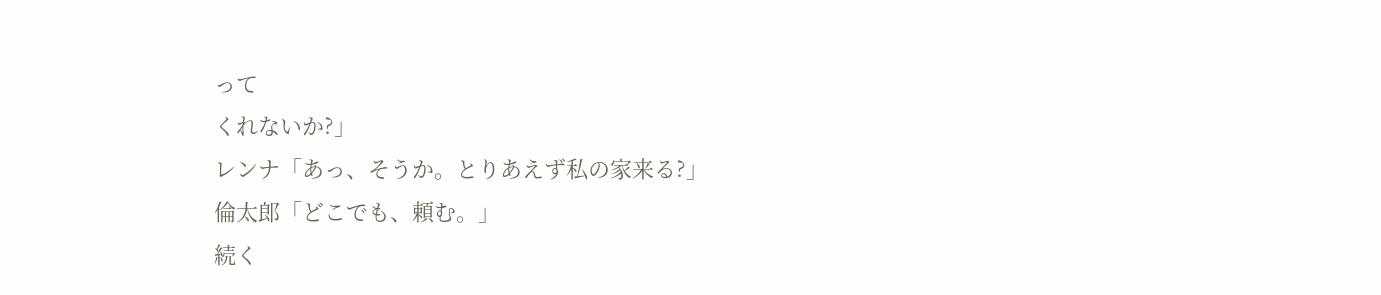って
くれないか?」
レンナ「あっ、そうか。とりあえず私の家来る?」
倫太郎「どこでも、頼む。」
続く